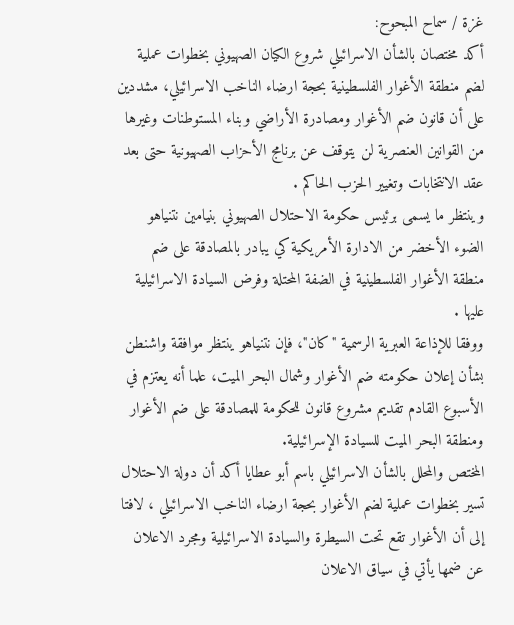غزة / سماح المبحوح:
أكد مختصان بالشأن الاسرائيلي شروع الكيان الصهيوني بخطوات عملية لضم منطقة الأغوار الفلسطينية بحجة ارضاء الناخب الاسرائيلي، مشددين على أن قانون ضم الأغوار ومصادرة الأراضي وبناء المستوطنات وغيرها من القوانين العنصرية لن يتوقف عن برنامج الأحزاب الصهيونية حتى بعد عقد الانتخابات وتغيير الحزب الحاكم .
وينتظر ما يسمى برئيس حكومة الاحتلال الصهيوني بنيامين نتنياهو الضوء الأخضر من الادارة الأمريكية كي يبادر بالمصادقة على ضم منطقة الأغوار الفلسطينية في الضفة المحتلة وفرض السيادة الاسرائيلية عليها .
ووفقا للإذاعة العبرية الرسمية "كان"، فإن نتنياهو ينتظر موافقة واشنطن بشأن إعلان حكومته ضم الأغوار وشمال البحر الميت، علما أنه يعتزم في الأسبوع القادم تقديم مشروع قانون للحكومة للمصادقة على ضم الأغوار ومنطقة البحر الميت للسيادة الإسرائيلية.
المختص والمحلل بالشأن الاسرائيلي باسم أبو عطايا أكد أن دولة الاحتلال تسير بخطوات عملية لضم الأغوار بحجة ارضاء الناخب الاسرائيلي ، لافتا إلى أن الأغوار تقع تحت السيطرة والسيادة الاسرائيلية ومجرد الاعلان عن ضمها يأتي في سياق الاعلان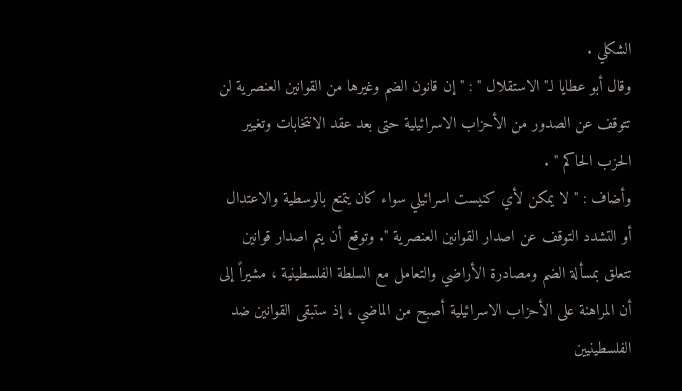الشكلي .
وقال أبو عطايا لـ"الاستقلال " : " إن قانون الضم وغيرها من القوانين العنصرية لن تتوقف عن الصدور من الأحزاب الاسرائيلية حتى بعد عقد الانتخابات وتغيير الحزب الحاكم " .
وأضاف : " لا يمكن لأي كنيست اسرائيلي سواء كان يتمتع بالوسطية والاعتدال أو التشدد التوقف عن اصدار القوانين العنصرية ". وتوقع أن يتم اصدار قوانين تتعلق بمسألة الضم ومصادرة الأراضي والتعامل مع السلطة الفلسطينية ، مشيراً إلى أن المراهنة على الأحزاب الاسرائيلية أصبح من الماضي ، إذ ستبقى القوانين ضد الفلسطينيين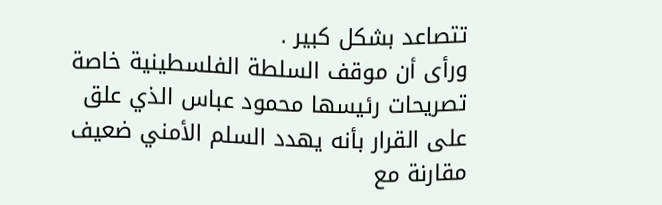تتصاعد بشكل كبير .
ورأى أن موقف السلطة الفلسطينية خاصة تصريحات رئيسها محمود عباس الذي علق على القرار بأنه يهدد السلم الأمني ضعيف مقارنة مع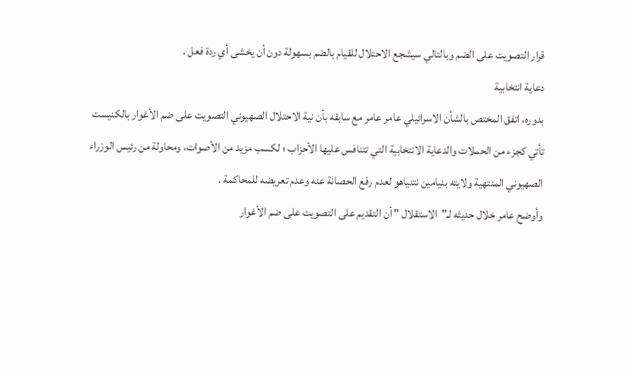قرار التصويت على الضم وبالتالي سيشجع الاحتلال للقيام بالضم بسهولة دون أن يخشى أي ردة فعل .
دعاية انتخابية
بدوره، اتفق المختص بالشأن الاسرائيلي عامر عامر مع سابقه بأن نية الاحتلال الصهيوني التصويت على ضم الأغوار بالكنيست تأتي كجزء من الحملات والدعاية الانتخابية التي تتنافس عليها الأحزاب ؛ لكسب مزيد من الأصوات، ومحاولة من رئيس الوزراء الصهيوني المنتهية ولايته بنيامين نتنياهو لعدم رفع الحصانة عنه وعدم تعريضه للمحاكمة .
وأوضح عامر خلال حديثه لـ"الاستقلال " أن التقديم على التصويت على ضم الأغوار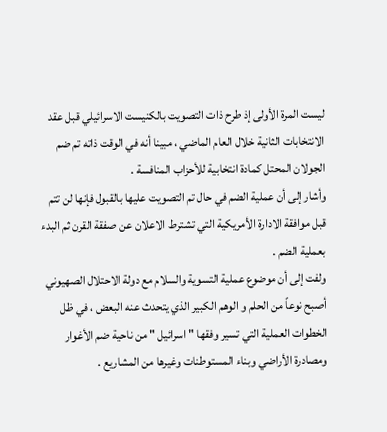ليست المرة الأولى إذ طرح ذات التصويت بالكنيست الاسرائيلي قبل عقد الانتخابات الثانية خلال العام الماضي ، مبينا أنه في الوقت ذاته تم ضم الجولان المحتل كمادة انتخابية للأحزاب المنافسة .
وأشار إلى أن عملية الضم في حال تم التصويت عليها بالقبول فإنها لن تتم قبل موافقة الادارة الأمريكية التي تشترط الاعلان عن صفقة القرن ثم البدء بعملية الضم .
ولفت إلى أن موضوع عملية التسوية والسلام مع دولة الاحتلال الصهيوني أصبح نوعاً من الحلم و الوهم الكبير الذي يتحدث عنه البعض ، في ظل الخطوات العملية التي تسير وفقها " اسرائيل " من ناحية ضم الأغوار ومصادرة الأراضي وبناء المستوطنات وغيرها من المشاريع .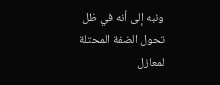ونبه إلى أنه في ظل تحول الضفة المحتلة لمعازل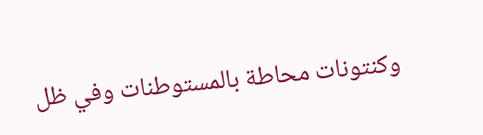وكنتونات محاطة بالمستوطنات وفي ظل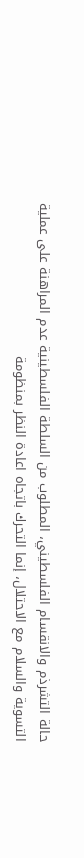حالة التشرذم والانقسام الفلسطيني، المطلوب من السلطة الفلسطينية عدم المراهنة على عملية التسوية والسلام مع الاحتلال، إنما التحرك باتجاه اعادة النظر بمنظومة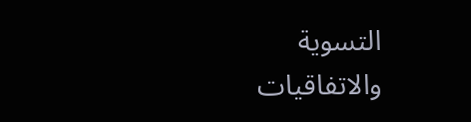التسوية والاتفاقيات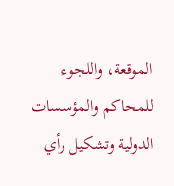الموقعة، واللجوء للمحاكم والمؤسسات الدولية وتشكيل رأي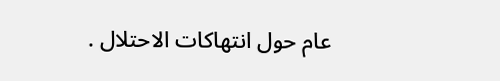عام حول انتهاكات الاحتلال .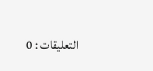التعليقات : 0